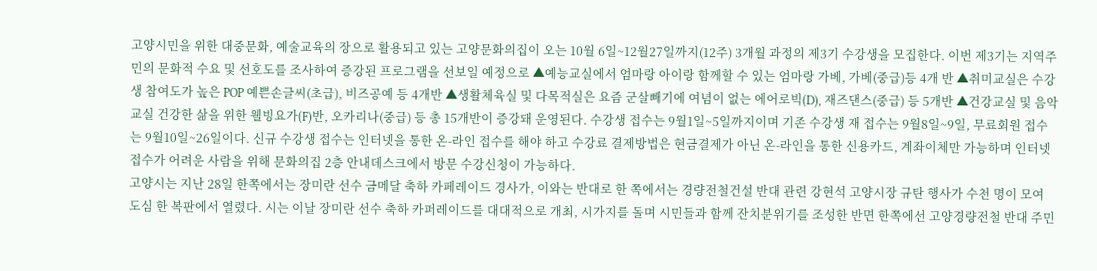고양시민을 위한 대중문화, 예술교육의 장으로 활용되고 있는 고양문화의집이 오는 10월 6일~12월27일까지(12주) 3개월 과정의 제3기 수강생을 모집한다. 이번 제3기는 지역주민의 문화적 수요 및 선호도를 조사하여 증강된 프로그램을 선보일 예정으로 ▲예능교실에서 엄마랑 아이랑 함께할 수 있는 엄마랑 가베, 가베(중급)등 4개 반 ▲취미교실은 수강생 참여도가 높은 POP 예쁜손글씨(초급), 비즈공예 등 4개반 ▲생활체육실 및 다목적실은 요즘 군살빼기에 여념이 없는 에어로빅(D), 재즈댄스(중급) 등 5개반 ▲건강교실 및 음악교실 건강한 삶을 위한 웰빙요가(F)반, 오카리나(중급) 등 총 15개반이 증강돼 운영된다. 수강생 접수는 9월1일~5일까지이며 기존 수강생 재 접수는 9월8일~9일, 무료회원 접수는 9월10일~26일이다. 신규 수강생 접수는 인터넷을 통한 온-라인 접수를 해야 하고 수강료 결제방법은 현금결제가 아닌 온-라인을 통한 신용카드, 계좌이체만 가능하며 인터넷 접수가 어려운 사람을 위해 문화의집 2층 안내데스크에서 방문 수강신청이 가능하다.
고양시는 지난 28일 한쪽에서는 장미란 선수 금메달 축하 카페레이드 경사가, 이와는 반대로 한 쪽에서는 경량전철건설 반대 관련 강현석 고양시장 규탄 행사가 수천 명이 모여 도심 한 복판에서 열렸다. 시는 이날 장미란 선수 축하 카퍼레이드를 대대적으로 개최, 시가지를 돌며 시민들과 함께 잔치분위기를 조성한 반면 한쪽에선 고양경량전철 반대 주민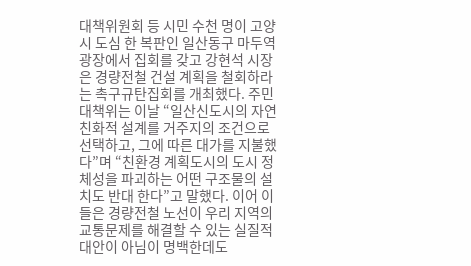대책위원회 등 시민 수천 명이 고양시 도심 한 복판인 일산동구 마두역 광장에서 집회를 갖고 강현석 시장은 경량전철 건설 계획을 철회하라는 촉구규탄집회를 개최했다. 주민대책위는 이날 “일산신도시의 자연친화적 설계를 거주지의 조건으로 선택하고, 그에 따른 대가를 지불했다”며 “친환경 계획도시의 도시 정체성을 파괴하는 어떤 구조물의 설치도 반대 한다”고 말했다. 이어 이들은 경량전철 노선이 우리 지역의 교통문제를 해결할 수 있는 실질적 대안이 아님이 명백한데도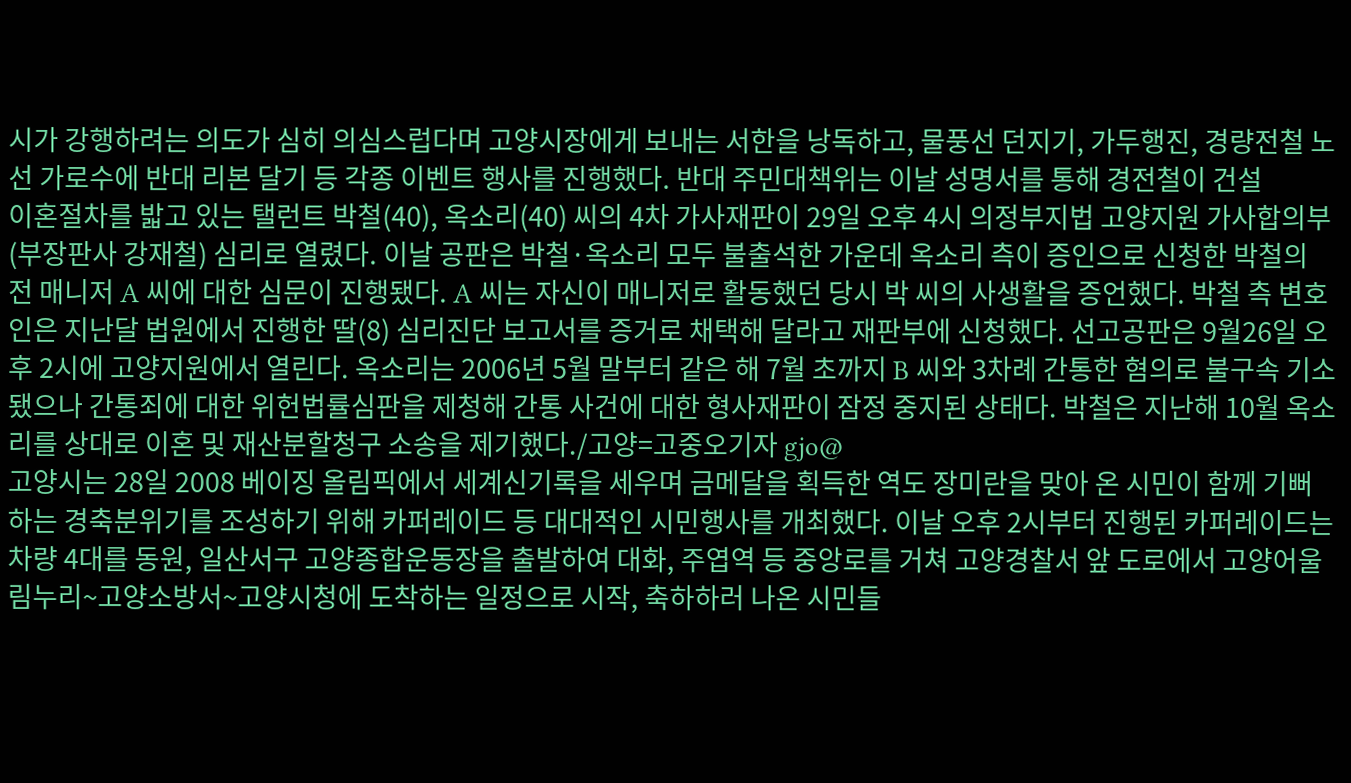시가 강행하려는 의도가 심히 의심스럽다며 고양시장에게 보내는 서한을 낭독하고, 물풍선 던지기, 가두행진, 경량전철 노선 가로수에 반대 리본 달기 등 각종 이벤트 행사를 진행했다. 반대 주민대책위는 이날 성명서를 통해 경전철이 건설
이혼절차를 밟고 있는 탤런트 박철(40), 옥소리(40) 씨의 4차 가사재판이 29일 오후 4시 의정부지법 고양지원 가사합의부(부장판사 강재철) 심리로 열렸다. 이날 공판은 박철·옥소리 모두 불출석한 가운데 옥소리 측이 증인으로 신청한 박철의 전 매니저 A 씨에 대한 심문이 진행됐다. A 씨는 자신이 매니저로 활동했던 당시 박 씨의 사생활을 증언했다. 박철 측 변호인은 지난달 법원에서 진행한 딸(8) 심리진단 보고서를 증거로 채택해 달라고 재판부에 신청했다. 선고공판은 9월26일 오후 2시에 고양지원에서 열린다. 옥소리는 2006년 5월 말부터 같은 해 7월 초까지 B 씨와 3차례 간통한 혐의로 불구속 기소됐으나 간통죄에 대한 위헌법률심판을 제청해 간통 사건에 대한 형사재판이 잠정 중지된 상태다. 박철은 지난해 10월 옥소리를 상대로 이혼 및 재산분할청구 소송을 제기했다./고양=고중오기자 gjo@
고양시는 28일 2008 베이징 올림픽에서 세계신기록을 세우며 금메달을 획득한 역도 장미란을 맞아 온 시민이 함께 기뻐하는 경축분위기를 조성하기 위해 카퍼레이드 등 대대적인 시민행사를 개최했다. 이날 오후 2시부터 진행된 카퍼레이드는 차량 4대를 동원, 일산서구 고양종합운동장을 출발하여 대화, 주엽역 등 중앙로를 거쳐 고양경찰서 앞 도로에서 고양어울림누리~고양소방서~고양시청에 도착하는 일정으로 시작, 축하하러 나온 시민들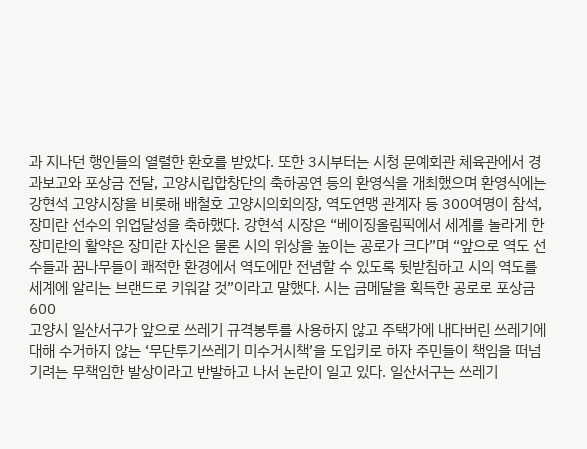과 지나던 행인들의 열렬한 환호를 받았다. 또한 3시부터는 시청 문예회관 체육관에서 경과보고와 포상금 전달, 고양시립합창단의 축하공연 등의 환영식을 개최했으며 환영식에는 강현석 고양시장을 비롯해 배철호 고양시의회의장, 역도연맹 관계자 등 300여명이 참석, 장미란 선수의 위업달성을 축하했다. 강현석 시장은 “베이징올림픽에서 세계를 놀라게 한 장미란의 활약은 장미란 자신은 물론 시의 위상을 높이는 공로가 크다”며 “앞으로 역도 선수들과 꿈나무들이 쾌적한 환경에서 역도에만 전념할 수 있도록 뒷받침하고 시의 역도를 세계에 알리는 브랜드로 키워갈 것”이라고 말했다. 시는 금메달을 획득한 공로로 포상금 600
고양시 일산서구가 앞으로 쓰레기 규격봉투를 사용하지 않고 주택가에 내다버린 쓰레기에 대해 수거하지 않는 ‘무단투기쓰레기 미수거시책’을 도입키로 하자 주민들이 책임을 떠넘기려는 무책임한 발상이라고 반발하고 나서 논란이 일고 있다. 일산서구는 쓰레기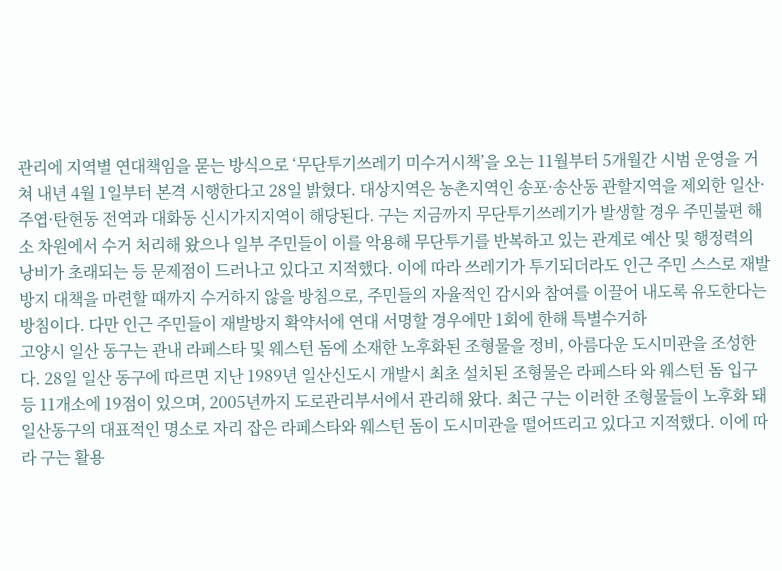관리에 지역별 연대책임을 묻는 방식으로 ‘무단투기쓰레기 미수거시책’을 오는 11월부터 5개월간 시범 운영을 거쳐 내년 4월 1일부터 본격 시행한다고 28일 밝혔다. 대상지역은 농촌지역인 송포·송산동 관할지역을 제외한 일산·주엽·탄현동 전역과 대화동 신시가지지역이 해당된다. 구는 지금까지 무단투기쓰레기가 발생할 경우 주민불편 해소 차원에서 수거 처리해 왔으나 일부 주민들이 이를 악용해 무단투기를 반복하고 있는 관계로 예산 및 행정력의 낭비가 초래되는 등 문제점이 드러나고 있다고 지적했다. 이에 따라 쓰레기가 투기되더라도 인근 주민 스스로 재발방지 대책을 마련할 때까지 수거하지 않을 방침으로, 주민들의 자율적인 감시와 참여를 이끌어 내도록 유도한다는 방침이다. 다만 인근 주민들이 재발방지 확약서에 연대 서명할 경우에만 1회에 한해 특별수거하
고양시 일산 동구는 관내 라페스타 및 웨스턴 돔에 소재한 노후화된 조형물을 정비, 아름다운 도시미관을 조성한다. 28일 일산 동구에 따르면 지난 1989년 일산신도시 개발시 최초 설치된 조형물은 라페스타 와 웨스턴 돔 입구 등 11개소에 19점이 있으며, 2005년까지 도로관리부서에서 관리해 왔다. 최근 구는 이러한 조형물들이 노후화 돼 일산동구의 대표적인 명소로 자리 잡은 라페스타와 웨스턴 돔이 도시미관을 떨어뜨리고 있다고 지적했다. 이에 따라 구는 활용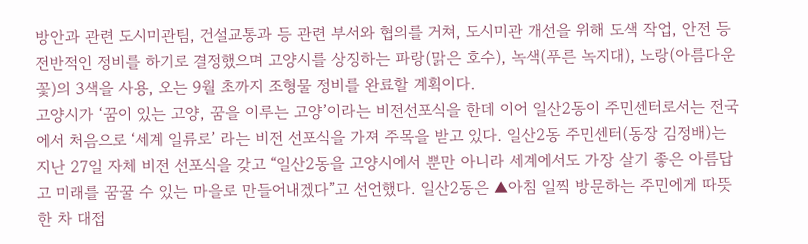방안과 관련 도시미관팀, 건설교통과 등 관련 부서와 협의를 거쳐, 도시미관 개선을 위해 도색 작업, 안전 등 전반적인 정비를 하기로 결정했으며 고양시를 상징하는 파랑(맑은 호수), 녹색(푸른 녹지대), 노랑(아름다운 꽃)의 3색을 사용, 오는 9월 초까지 조형물 정비를 완료할 계획이다.
고양시가 ‘꿈이 있는 고양, 꿈을 이루는 고양’이라는 비전선포식을 한데 이어 일산2동이 주민센터로서는 전국에서 처음으로 ‘세계 일류로’ 라는 비전 선포식을 가져 주목을 받고 있다. 일산2동 주민센터(동장 김정배)는 지난 27일 자체 비전 선포식을 갖고 “일산2동을 고양시에서 뿐만 아니라 세계에서도 가장 살기 좋은 아름답고 미래를 꿈꿀 수 있는 마을로 만들어내겠다”고 선언했다. 일산2동은 ▲아침 일찍 방문하는 주민에게 따뜻한 차 대접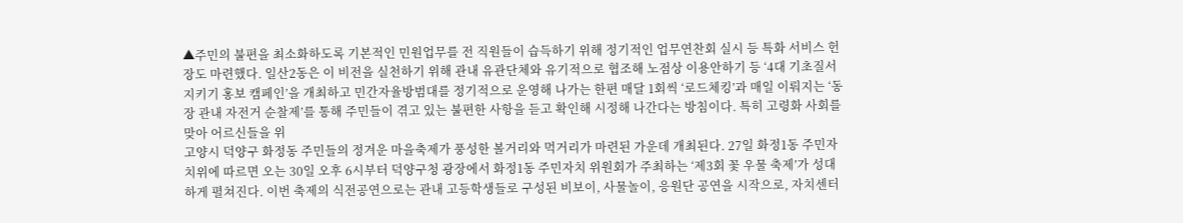▲주민의 불편을 최소화하도록 기본적인 민원업무를 전 직원들이 습득하기 위해 정기적인 업무연찬회 실시 등 특화 서비스 헌장도 마련했다. 일산2동은 이 비전을 실천하기 위해 관내 유관단체와 유기적으로 협조해 노점상 이용안하기 등 ‘4대 기초질서 지키기 홍보 캠페인’을 개최하고 민간자율방범대를 정기적으로 운영해 나가는 한편 매달 1회씩 ‘로드체킹’과 매일 이뤄지는 ‘동장 관내 자전거 순찰제’를 통해 주민들이 겪고 있는 불편한 사항을 듣고 확인해 시정해 나간다는 방침이다. 특히 고령화 사회를 맞아 어르신들을 위
고양시 덕양구 화정동 주민들의 정겨운 마을축제가 풍성한 볼거리와 먹거리가 마련된 가운데 개최된다. 27일 화정1동 주민자치위에 따르면 오는 30일 오후 6시부터 덕양구청 광장에서 화정1동 주민자치 위원회가 주최하는 ‘제3회 꽃 우물 축제’가 성대하게 펼쳐진다. 이번 축제의 식전공연으로는 관내 고등학생들로 구성된 비보이, 사물놀이, 응원단 공연을 시작으로, 자치센터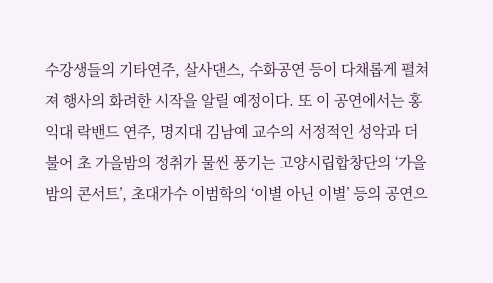수강생들의 기타연주, 살사댄스, 수화공연 등이 다채롭게 펼쳐져 행사의 화려한 시작을 알릴 예정이다. 또 이 공연에서는 홍익대 락밴드 연주, 명지대 김남예 교수의 서정적인 성악과 더불어 초 가을밤의 정취가 물씬 풍기는 고양시립합창단의 ‘가을밤의 콘서트’, 초대가수 이범학의 ‘이별 아닌 이별’ 등의 공연으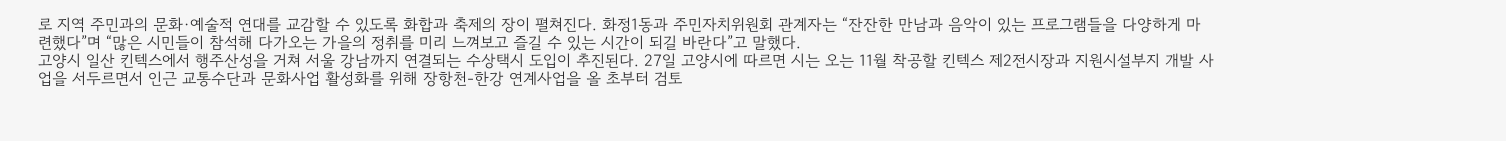로 지역 주민과의 문화·예술적 연대를 교감할 수 있도록 화합과 축제의 장이 펼쳐진다. 화정1동과 주민자치위원회 관계자는 “잔잔한 만남과 음악이 있는 프로그램들을 다양하게 마련했다”며 “많은 시민들이 참석해 다가오는 가을의 정취를 미리 느껴보고 즐길 수 있는 시간이 되길 바란다”고 말했다.
고양시 일산 킨텍스에서 행주산성을 거쳐 서울 강남까지 연결되는 수상택시 도입이 추진된다. 27일 고양시에 따르면 시는 오는 11월 착공할 킨텍스 제2전시장과 지원시설부지 개발 사업을 서두르면서 인근 교통수단과 문화사업 활성화를 위해 장항천-한강 연계사업을 올 초부터 검토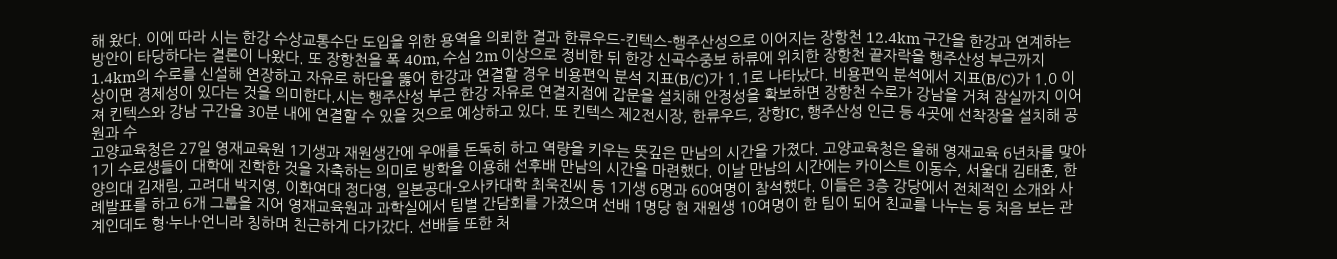해 왔다. 이에 따라 시는 한강 수상교통수단 도입을 위한 용역을 의뢰한 결과 한류우드-킨텍스-행주산성으로 이어지는 장항천 12.4km 구간을 한강과 연계하는 방안이 타당하다는 결론이 나왔다. 또 장항천을 폭 40m, 수심 2m 이상으로 정비한 뒤 한강 신곡수중보 하류에 위치한 장항천 끝자락을 행주산성 부근까지 1.4km의 수로를 신설해 연장하고 자유로 하단을 뚫어 한강과 연결할 경우 비용편익 분석 지표(B/C)가 1.1로 나타났다. 비용편익 분석에서 지표(B/C)가 1.0 이상이면 경제성이 있다는 것을 의미한다.시는 행주산성 부근 한강 자유로 연결지점에 갑문을 설치해 안정성을 확보하면 장항천 수로가 강남을 거쳐 잠실까지 이어져 킨텍스와 강남 구간을 30분 내에 연결할 수 있을 것으로 예상하고 있다. 또 킨텍스 제2전시장, 한류우드, 장항IC, 행주산성 인근 등 4곳에 선착장을 설치해 공원과 수
고양교육청은 27일 영재교육원 1기생과 재원생간에 우애를 돈독히 하고 역량을 키우는 뜻깊은 만남의 시간을 가졌다. 고양교육청은 올해 영재교육 6년차를 맞아 1기 수료생들이 대학에 진학한 것을 자축하는 의미로 방학을 이용해 선후배 만남의 시간을 마련했다. 이날 만남의 시간에는 카이스트 이동수, 서울대 김태훈, 한양의대 김재림, 고려대 박지영, 이화여대 정다영, 일본공대-오사카대학 최욱진씨 등 1기생 6명과 60여명이 참석했다. 이들은 3층 강당에서 전체적인 소개와 사례발표를 하고 6개 그룹을 지어 영재교육원과 과학실에서 팀별 간담회를 가졌으며 선배 1명당 현 재원생 10여명이 한 팀이 되어 친교를 나누는 등 처음 보는 관계인데도 형·누나·언니라 칭하며 친근하게 다가갔다. 선배들 또한 처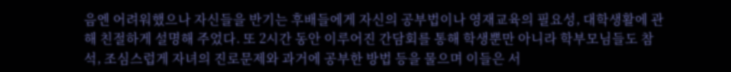음엔 어려워했으나 자신들을 반기는 후배들에게 자신의 공부법이나 영재교육의 필요성, 대학생활에 관해 친절하게 설명해 주었다. 또 2시간 동안 이루어진 간담회를 통해 학생뿐만 아니라 학부모님들도 참석, 조심스럽게 자녀의 진로문제와 과거에 공부한 방법 등을 물으며 이들은 서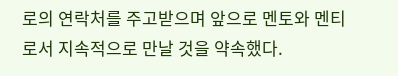로의 연락처를 주고받으며 앞으로 멘토와 멘티로서 지속적으로 만날 것을 약속했다.